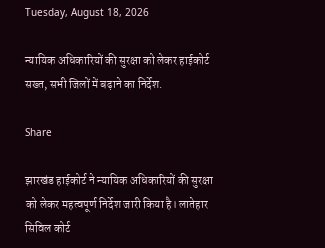Tuesday, August 18, 2026

न्यायिक अधिकारियों की सुरक्षा को लेकर हाईकोर्ट सख्त, सभी जिलों में बढ़ाने का निर्देश.

Share

झारखंड हाईकोर्ट ने न्यायिक अधिकारियों की सुरक्षा को लेकर महत्वपूर्ण निर्देश जारी किया है। लातेहार सिविल कोर्ट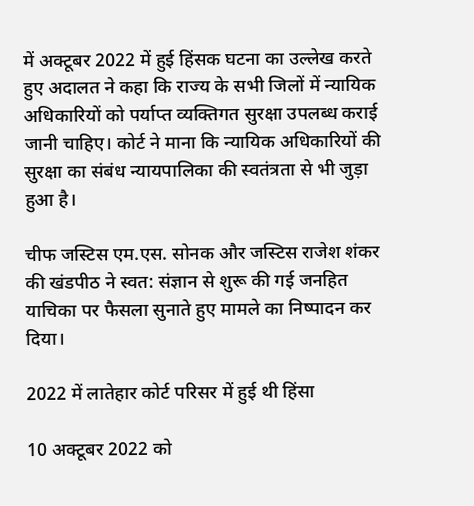में अक्टूबर 2022 में हुई हिंसक घटना का उल्लेख करते हुए अदालत ने कहा कि राज्य के सभी जिलों में न्यायिक अधिकारियों को पर्याप्त व्यक्तिगत सुरक्षा उपलब्ध कराई जानी चाहिए। कोर्ट ने माना कि न्यायिक अधिकारियों की सुरक्षा का संबंध न्यायपालिका की स्वतंत्रता से भी जुड़ा हुआ है।

चीफ जस्टिस एम.एस. सोनक और जस्टिस राजेश शंकर की खंडपीठ ने स्वत: संज्ञान से शुरू की गई जनहित याचिका पर फैसला सुनाते हुए मामले का निष्पादन कर दिया।

2022 में लातेहार कोर्ट परिसर में हुई थी हिंसा

10 अक्टूबर 2022 को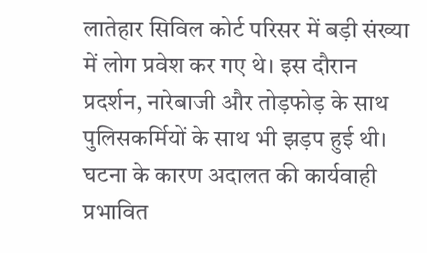लातेहार सिविल कोर्ट परिसर में बड़ी संख्या में लोग प्रवेश कर गए थे। इस दौरान प्रदर्शन, नारेबाजी और तोड़फोड़ के साथ पुलिसकर्मियों के साथ भी झड़प हुई थी। घटना के कारण अदालत की कार्यवाही प्रभावित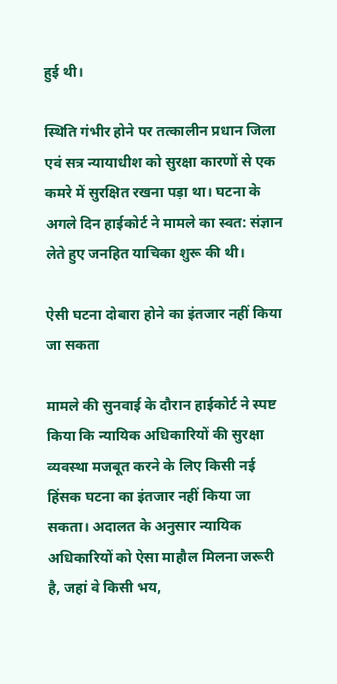हुई थी।

स्थिति गंभीर होने पर तत्कालीन प्रधान जिला एवं सत्र न्यायाधीश को सुरक्षा कारणों से एक कमरे में सुरक्षित रखना पड़ा था। घटना के अगले दिन हाईकोर्ट ने मामले का स्वत: संज्ञान लेते हुए जनहित याचिका शुरू की थी।

ऐसी घटना दोबारा होने का इंतजार नहीं किया जा सकता

मामले की सुनवाई के दौरान हाईकोर्ट ने स्पष्ट किया कि न्यायिक अधिकारियों की सुरक्षा व्यवस्था मजबूत करने के लिए किसी नई हिंसक घटना का इंतजार नहीं किया जा सकता। अदालत के अनुसार न्यायिक अधिकारियों को ऐसा माहौल मिलना जरूरी है, जहां वे किसी भय,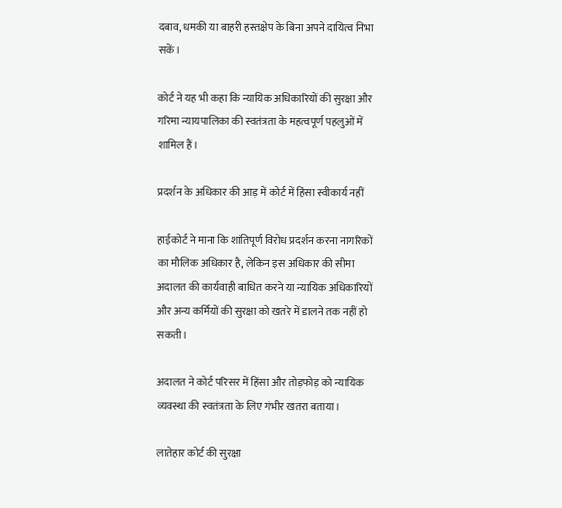दबाव, धमकी या बाहरी हस्तक्षेप के बिना अपने दायित्व निभा सकें।

कोर्ट ने यह भी कहा कि न्यायिक अधिकारियों की सुरक्षा और गरिमा न्यायपालिका की स्वतंत्रता के महत्वपूर्ण पहलुओं में शामिल हैं।

प्रदर्शन के अधिकार की आड़ में कोर्ट में हिंसा स्वीकार्य नहीं

हाईकोर्ट ने माना कि शांतिपूर्ण विरोध प्रदर्शन करना नागरिकों का मौलिक अधिकार है, लेकिन इस अधिकार की सीमा अदालत की कार्यवाही बाधित करने या न्यायिक अधिकारियों और अन्य कर्मियों की सुरक्षा को खतरे में डालने तक नहीं हो सकती।

अदालत ने कोर्ट परिसर में हिंसा और तोड़फोड़ को न्यायिक व्यवस्था की स्वतंत्रता के लिए गंभीर खतरा बताया।

लातेहार कोर्ट की सुरक्षा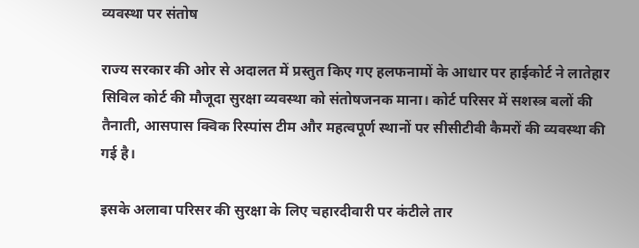व्यवस्था पर संतोष

राज्य सरकार की ओर से अदालत में प्रस्तुत किए गए हलफनामों के आधार पर हाईकोर्ट ने लातेहार सिविल कोर्ट की मौजूदा सुरक्षा व्यवस्था को संतोषजनक माना। कोर्ट परिसर में सशस्त्र बलों की तैनाती, आसपास क्विक रिस्पांस टीम और महत्वपूर्ण स्थानों पर सीसीटीवी कैमरों की व्यवस्था की गई है।

इसके अलावा परिसर की सुरक्षा के लिए चहारदीवारी पर कंटीले तार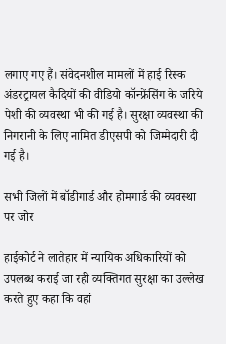लगाए गए हैं। संवेदनशील मामलों में हाई रिस्क अंडरट्रायल कैदियों की वीडियो कॉन्फ्रेंसिंग के जरिये पेशी की व्यवस्था भी की गई है। सुरक्षा व्यवस्था की निगरानी के लिए नामित डीएसपी को जिम्मेदारी दी गई है।

सभी जिलों में बॉडीगार्ड और होमगार्ड की व्यवस्था पर जोर

हाईकोर्ट ने लातेहार में न्यायिक अधिकारियों को उपलब्ध कराई जा रही व्यक्तिगत सुरक्षा का उल्लेख करते हुए कहा कि वहां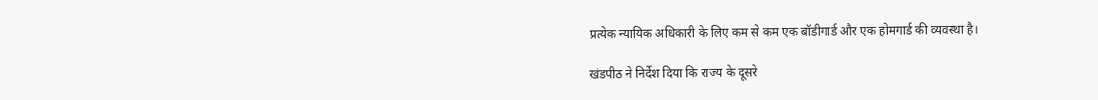प्रत्येक न्यायिक अधिकारी के लिए कम से कम एक बॉडीगार्ड और एक होमगार्ड की व्यवस्था है।

खंडपीठ ने निर्देश दिया कि राज्य के दूसरे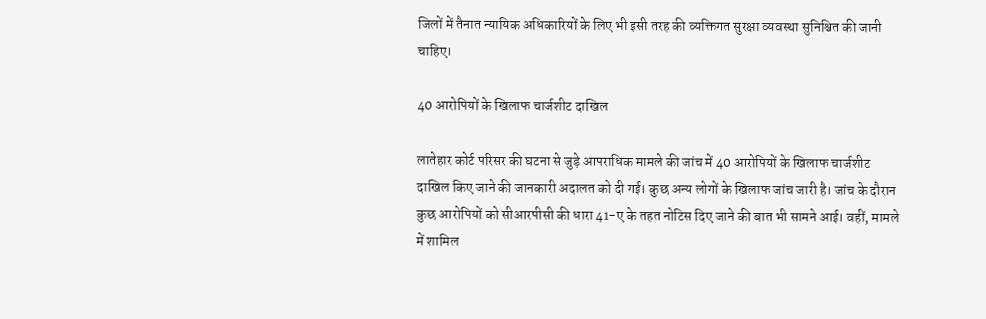जिलों में तैनात न्यायिक अधिकारियों के लिए भी इसी तरह की व्यक्तिगत सुरक्षा व्यवस्था सुनिश्चित की जानी चाहिए।

40 आरोपियों के खिलाफ चार्जशीट दाखिल

लातेहार कोर्ट परिसर की घटना से जुड़े आपराधिक मामले की जांच में 40 आरोपियों के खिलाफ चार्जशीट दाखिल किए जाने की जानकारी अदालत को दी गई। कुछ अन्य लोगों के खिलाफ जांच जारी है। जांच के दौरान कुछ आरोपियों को सीआरपीसी की धारा 41-ए के तहत नोटिस दिए जाने की बात भी सामने आई। वहीं, मामले में शामिल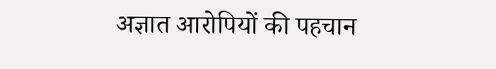अज्ञात आरोपियों की पहचान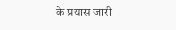के प्रयास जारी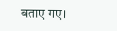बताए गए।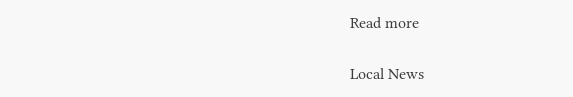Read more

Local News